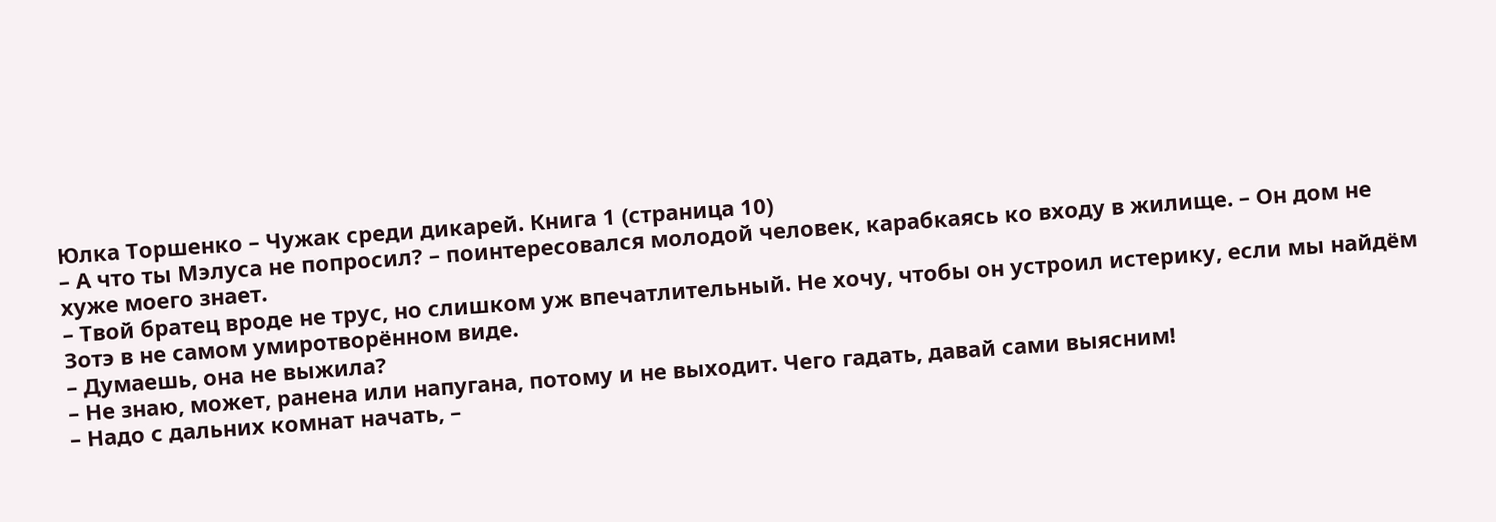Юлка Торшенко – Чужак среди дикарей. Книга 1 (страница 10)
– А что ты Мэлуса не попросил? – поинтересовался молодой человек, карабкаясь ко входу в жилище. – Он дом не хуже моего знает.
– Твой братец вроде не трус, но слишком уж впечатлительный. Не хочу, чтобы он устроил истерику, если мы найдём Зотэ в не самом умиротворённом виде.
– Думаешь, она не выжила?
– Не знаю, может, ранена или напугана, потому и не выходит. Чего гадать, давай сами выясним!
– Надо с дальних комнат начать, –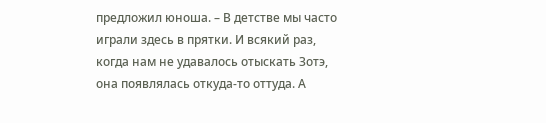предложил юноша. – В детстве мы часто играли здесь в прятки. И всякий раз, когда нам не удавалось отыскать Зотэ, она появлялась откуда-то оттуда. А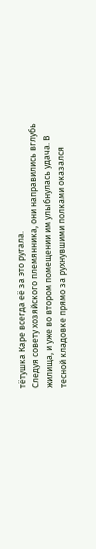тётушка Каре всегда её за это ругала.
Следуя совету хозяйского племянника, они направились вглубь жилища, и уже во втором помещении им улыбнулась удача. В тесной кладовке прямо за рухнувшими полками оказался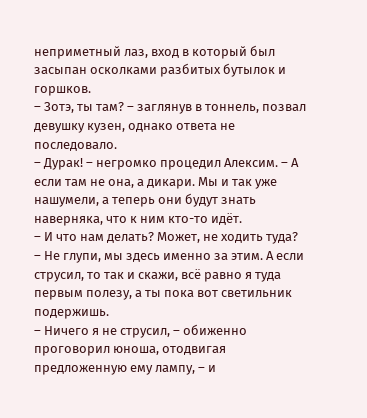неприметный лаз, вход в который был засыпан осколками разбитых бутылок и горшков.
– Зотэ, ты там? – заглянув в тоннель, позвал девушку кузен, однако ответа не последовало.
– Дурак! – негромко процедил Алексим. – А если там не она, а дикари. Мы и так уже нашумели, а теперь они будут знать наверняка, что к ним кто-то идёт.
– И что нам делать? Может, не ходить туда?
– Не глупи, мы здесь именно за этим. А если струсил, то так и скажи, всё равно я туда первым полезу, а ты пока вот светильник подержишь.
– Ничего я не струсил, – обиженно проговорил юноша, отодвигая предложенную ему лампу, – и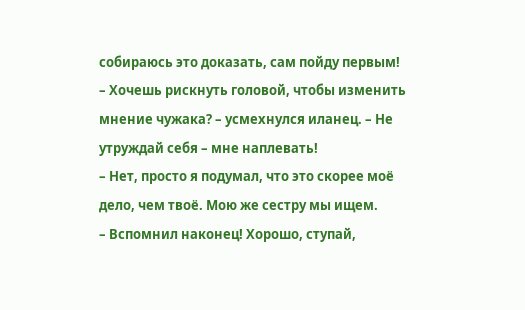собираюсь это доказать, сам пойду первым!
– Хочешь рискнуть головой, чтобы изменить мнение чужака? – усмехнулся иланец. – Не утруждай себя – мне наплевать!
– Нет, просто я подумал, что это скорее моё дело, чем твоё. Мою же сестру мы ищем.
– Вспомнил наконец! Хорошо, ступай,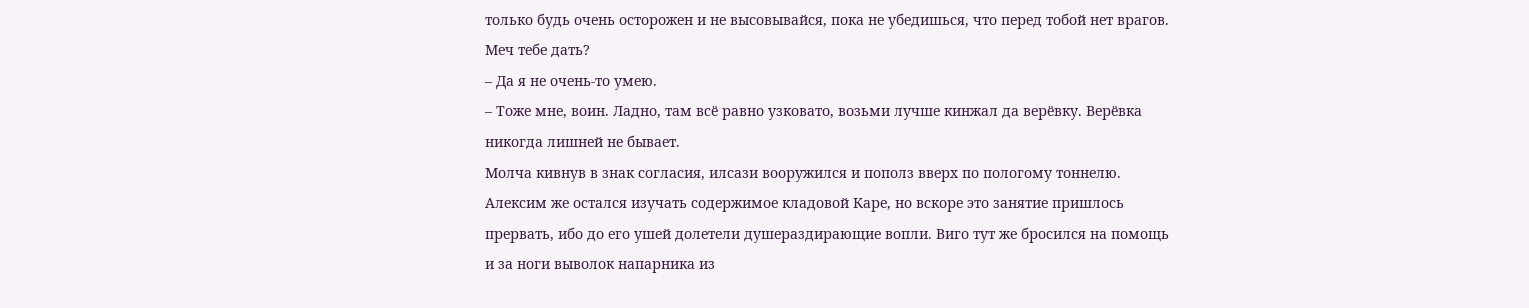только будь очень осторожен и не высовывайся, пока не убедишься, что перед тобой нет врагов. Меч тебе дать?
– Да я не очень-то умею.
– Тоже мне, воин. Ладно, там всё равно узковато, возьми лучше кинжал да верёвку. Верёвка никогда лишней не бывает.
Молча кивнув в знак согласия, илсази вооружился и пополз вверх по пологому тоннелю.
Алексим же остался изучать содержимое кладовой Каре, но вскоре это занятие пришлось прервать, ибо до его ушей долетели душераздирающие вопли. Виго тут же бросился на помощь и за ноги выволок напарника из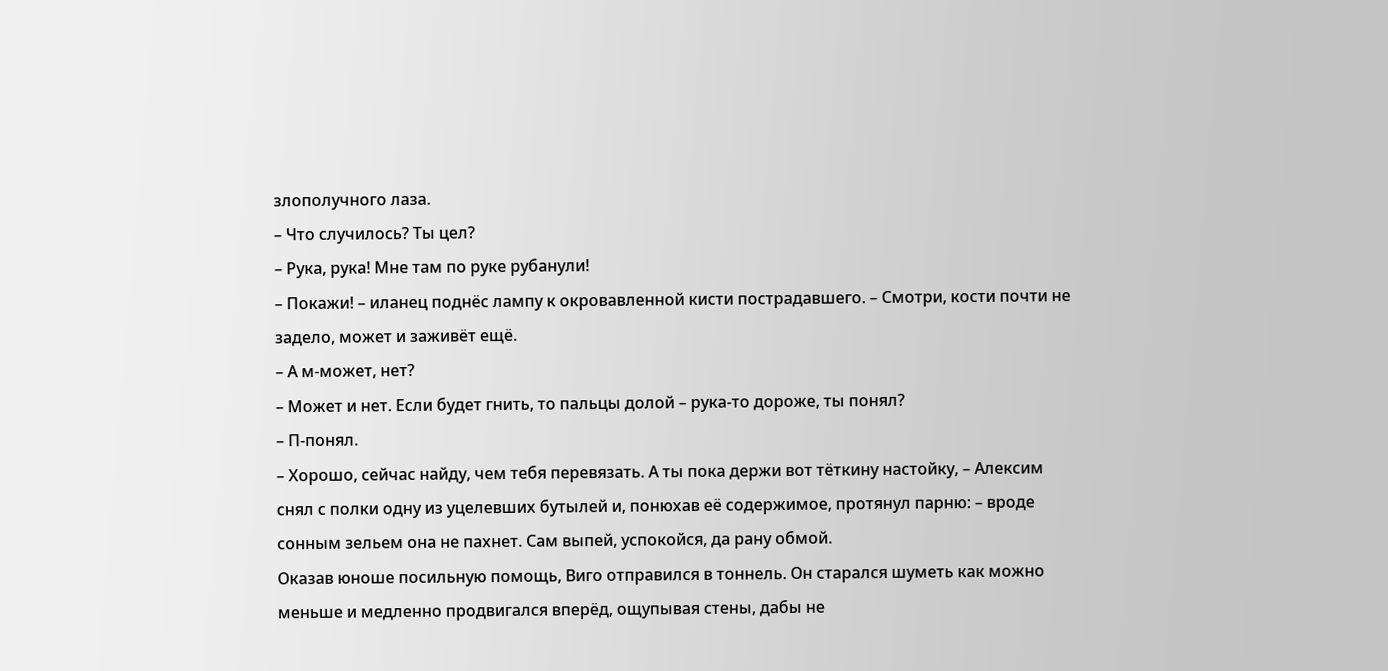злополучного лаза.
– Что случилось? Ты цел?
– Рука, рука! Мне там по руке рубанули!
– Покажи! – иланец поднёс лампу к окровавленной кисти пострадавшего. – Смотри, кости почти не задело, может и заживёт ещё.
– А м-может, нет?
– Может и нет. Если будет гнить, то пальцы долой – рука-то дороже, ты понял?
– П-понял.
– Хорошо, сейчас найду, чем тебя перевязать. А ты пока держи вот тёткину настойку, – Алексим снял с полки одну из уцелевших бутылей и, понюхав её содержимое, протянул парню: – вроде сонным зельем она не пахнет. Сам выпей, успокойся, да рану обмой.
Оказав юноше посильную помощь, Виго отправился в тоннель. Он старался шуметь как можно меньше и медленно продвигался вперёд, ощупывая стены, дабы не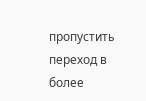пропустить переход в более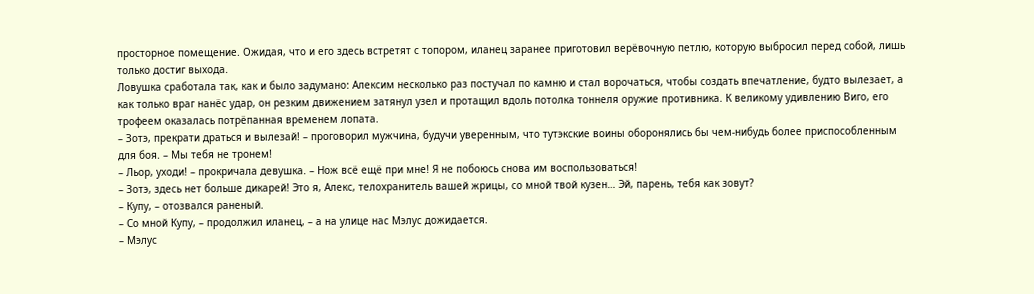просторное помещение. Ожидая, что и его здесь встретят с топором, иланец заранее приготовил верёвочную петлю, которую выбросил перед собой, лишь только достиг выхода.
Ловушка сработала так, как и было задумано: Алексим несколько раз постучал по камню и стал ворочаться, чтобы создать впечатление, будто вылезает, а как только враг нанёс удар, он резким движением затянул узел и протащил вдоль потолка тоннеля оружие противника. К великому удивлению Виго, его трофеем оказалась потрёпанная временем лопата.
– Зотэ, прекрати драться и вылезай! – проговорил мужчина, будучи уверенным, что тутэкские воины оборонялись бы чем-нибудь более приспособленным для боя. – Мы тебя не тронем!
– Льор, уходи! – прокричала девушка. – Нож всё ещё при мне! Я не побоюсь снова им воспользоваться!
– Зотэ, здесь нет больше дикарей! Это я, Алекс, телохранитель вашей жрицы, со мной твой кузен… Эй, парень, тебя как зовут?
– Купу, – отозвался раненый.
– Со мной Купу, – продолжил иланец, – а на улице нас Мэлус дожидается.
– Мэлус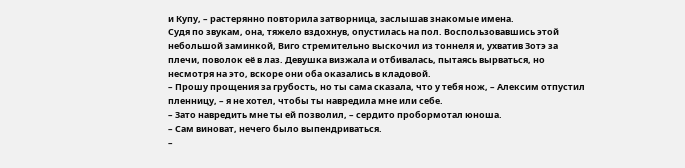и Купу, – растерянно повторила затворница, заслышав знакомые имена.
Судя по звукам, она, тяжело вздохнув, опустилась на пол. Воспользовавшись этой небольшой заминкой, Виго стремительно выскочил из тоннеля и, ухватив Зотэ за плечи, поволок её в лаз. Девушка визжала и отбивалась, пытаясь вырваться, но несмотря на это, вскоре они оба оказались в кладовой.
– Прошу прощения за грубость, но ты сама сказала, что у тебя нож, – Алексим отпустил пленницу, – я не хотел, чтобы ты навредила мне или себе.
– Зато навредить мне ты ей позволил, – сердито пробормотал юноша.
– Сам виноват, нечего было выпендриваться.
–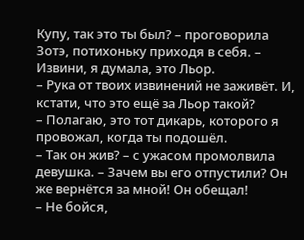Купу, так это ты был? – проговорила Зотэ, потихоньку приходя в себя. – Извини, я думала, это Льор.
– Рука от твоих извинений не заживёт. И, кстати, что это ещё за Льор такой?
– Полагаю, это тот дикарь, которого я провожал, когда ты подошёл.
– Так он жив? – с ужасом промолвила девушка. – Зачем вы его отпустили? Он же вернётся за мной! Он обещал!
– Не бойся,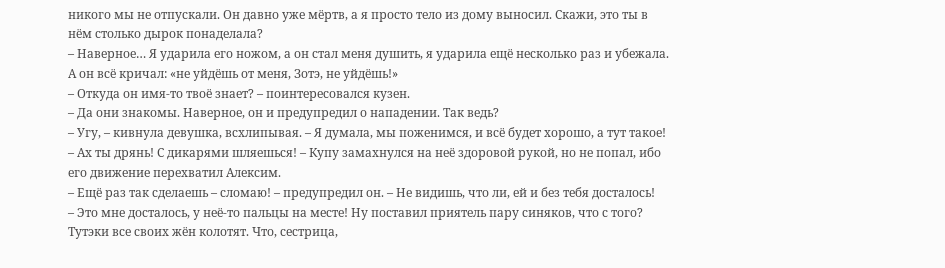никого мы не отпускали. Он давно уже мёртв, а я просто тело из дому выносил. Скажи, это ты в нём столько дырок понаделала?
– Наверное… Я ударила его ножом, а он стал меня душить, я ударила ещё несколько раз и убежала. А он всё кричал: «не уйдёшь от меня, Зотэ, не уйдёшь!»
– Откуда он имя-то твоё знает? – поинтересовался кузен.
– Да они знакомы. Наверное, он и предупредил о нападении. Так ведь?
– Угу, – кивнула девушка, всхлипывая. – Я думала, мы поженимся, и всё будет хорошо, а тут такое!
– Ах ты дрянь! С дикарями шляешься! – Купу замахнулся на неё здоровой рукой, но не попал, ибо его движение перехватил Алексим.
– Ещё раз так сделаешь – сломаю! – предупредил он. – Не видишь, что ли, ей и без тебя досталось!
– Это мне досталось, у неё-то пальцы на месте! Ну поставил приятель пару синяков, что с того? Тутэки все своих жён колотят. Что, сестрица,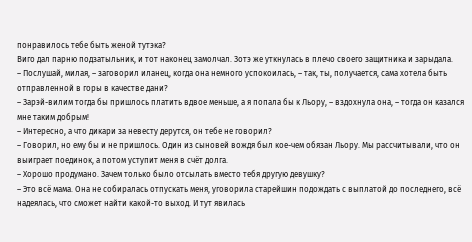понравилось тебе быть женой тутэка?
Виго дал парню подзатыльник, и тот наконец замолчал. Зотэ же уткнулась в плечо своего защитника и зарыдала.
– Послушай, милая, – заговорил иланец, когда она немного успокоилась, – так, ты, получается, сама хотела быть отправленной в горы в качестве дани?
– Зарэй-вилим тогда бы пришлось платить вдвое меньше, а я попала бы к Льору, – вздохнула она, – тогда он казался мне таким добрым!
– Интересно, а что дикари за невесту дерутся, он тебе не говорил?
– Говорил, но ему бы и не пришлось. Один из сыновей вождя был кое-чем обязан Льору. Мы рассчитывали, что он выиграет поединок, а потом уступит меня в счёт долга.
– Хорошо продумано. Зачем только было отсылать вместо тебя другую девушку?
– Это всё мама. Она не собиралась отпускать меня, уговорила старейшин подождать с выплатой до последнего, всё надеялась, что сможет найти какой-то выход. И тут явилась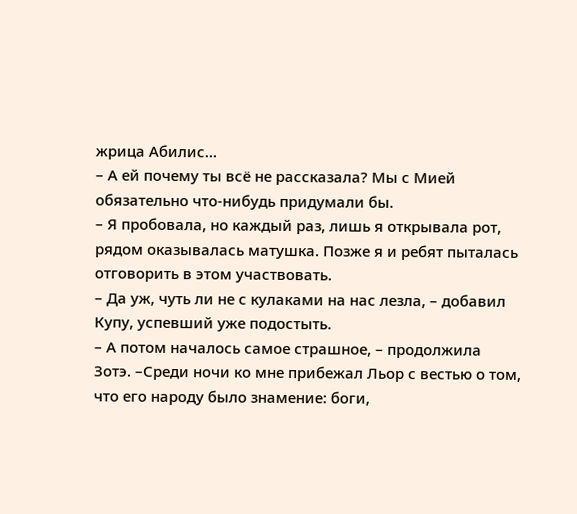жрица Абилис…
– А ей почему ты всё не рассказала? Мы с Мией обязательно что-нибудь придумали бы.
– Я пробовала, но каждый раз, лишь я открывала рот, рядом оказывалась матушка. Позже я и ребят пыталась отговорить в этом участвовать.
– Да уж, чуть ли не с кулаками на нас лезла, – добавил Купу, успевший уже подостыть.
– А потом началось самое страшное, – продолжила Зотэ. –Среди ночи ко мне прибежал Льор с вестью о том, что его народу было знамение: боги,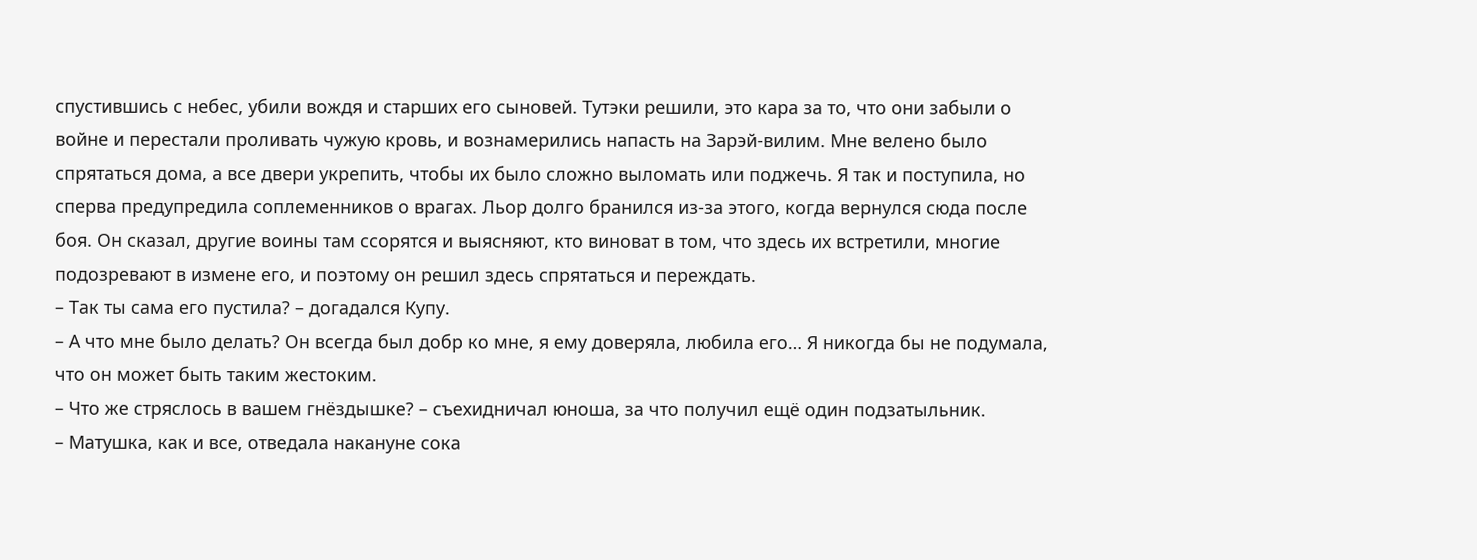спустившись с небес, убили вождя и старших его сыновей. Тутэки решили, это кара за то, что они забыли о войне и перестали проливать чужую кровь, и вознамерились напасть на Зарэй-вилим. Мне велено было спрятаться дома, а все двери укрепить, чтобы их было сложно выломать или поджечь. Я так и поступила, но сперва предупредила соплеменников о врагах. Льор долго бранился из-за этого, когда вернулся сюда после боя. Он сказал, другие воины там ссорятся и выясняют, кто виноват в том, что здесь их встретили, многие подозревают в измене его, и поэтому он решил здесь спрятаться и переждать.
– Так ты сама его пустила? – догадался Купу.
– А что мне было делать? Он всегда был добр ко мне, я ему доверяла, любила его… Я никогда бы не подумала, что он может быть таким жестоким.
– Что же стряслось в вашем гнёздышке? – съехидничал юноша, за что получил ещё один подзатыльник.
– Матушка, как и все, отведала накануне сока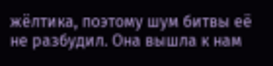жёлтика, поэтому шум битвы её не разбудил. Она вышла к нам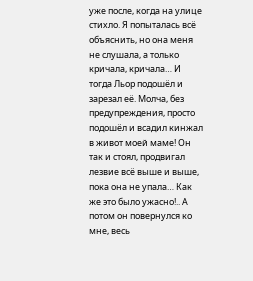уже после, когда на улице стихло. Я попыталась всё объяснить, но она меня не слушала, а только кричала, кричала… И тогда Льор подошёл и зарезал её. Молча, без предупреждения, просто подошёл и всадил кинжал в живот моей маме! Он так и стоял, продвигал лезвие всё выше и выше, пока она не упала… Как же это было ужасно!.. А потом он повернулся ко мне, весь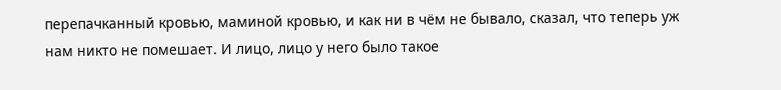перепачканный кровью, маминой кровью, и как ни в чём не бывало, сказал, что теперь уж нам никто не помешает. И лицо, лицо у него было такое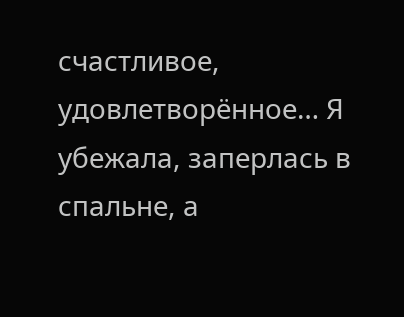счастливое, удовлетворённое… Я убежала, заперлась в спальне, а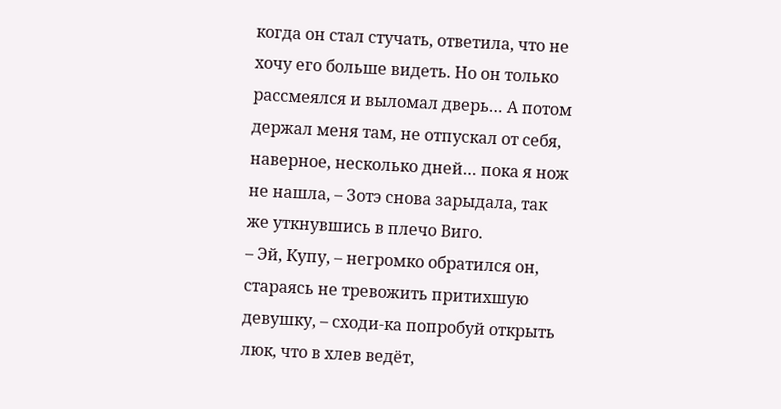когда он стал стучать, ответила, что не хочу его больше видеть. Но он только рассмеялся и выломал дверь… А потом держал меня там, не отпускал от себя, наверное, несколько дней… пока я нож не нашла, – Зотэ снова зарыдала, так же уткнувшись в плечо Виго.
– Эй, Купу, – негромко обратился он, стараясь не тревожить притихшую девушку, – сходи-ка попробуй открыть люк, что в хлев ведёт,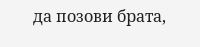да позови брата,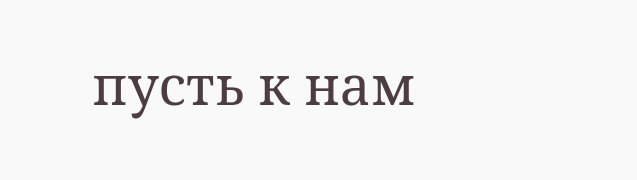пусть к нам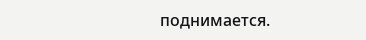поднимается.